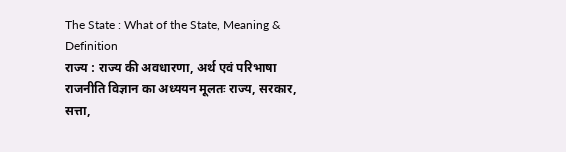The State : What of the State, Meaning & Definition
राज्य : राज्य की अवधारणा, अर्थ एवं परिभाषा
राजनीति विज्ञान का अध्ययन मूलतः राज्य, सरकार, सत्ता,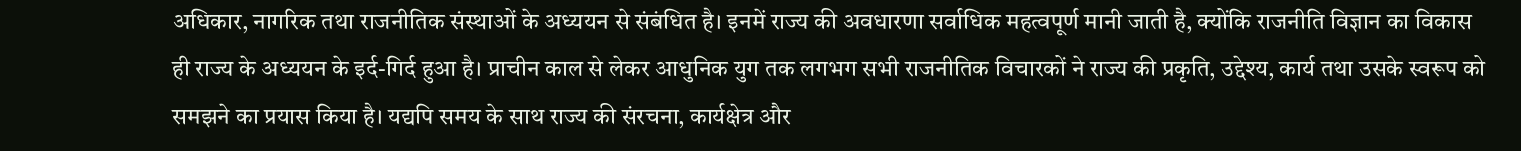अधिकार, नागरिक तथा राजनीतिक संस्थाओं के अध्ययन से संबंधित है। इनमें राज्य की अवधारणा सर्वाधिक महत्वपूर्ण मानी जाती है, क्योंकि राजनीति विज्ञान का विकास ही राज्य के अध्ययन के इर्द-गिर्द हुआ है। प्राचीन काल से लेकर आधुनिक युग तक लगभग सभी राजनीतिक विचारकों ने राज्य की प्रकृति, उद्देश्य, कार्य तथा उसके स्वरूप को समझने का प्रयास किया है। यद्यपि समय के साथ राज्य की संरचना, कार्यक्षेत्र और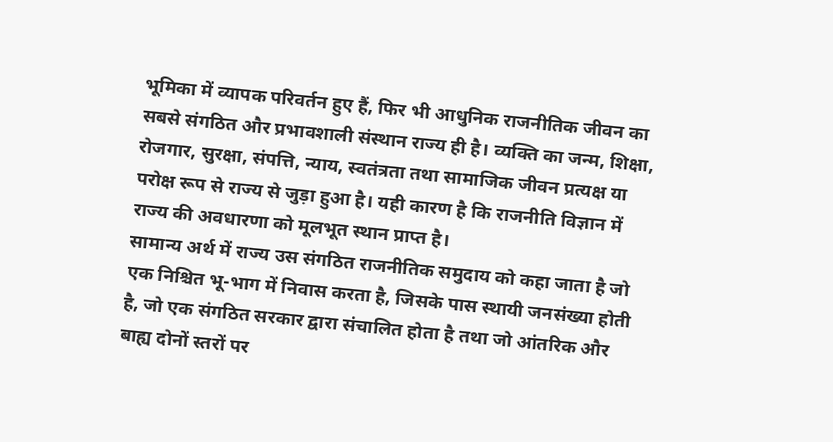भूमिका में व्यापक परिवर्तन हुए हैं, फिर भी आधुनिक राजनीतिक जीवन का सबसे संगठित और प्रभावशाली संस्थान राज्य ही है। व्यक्ति का जन्म, शिक्षा, रोजगार, सुरक्षा, संपत्ति, न्याय, स्वतंत्रता तथा सामाजिक जीवन प्रत्यक्ष या परोक्ष रूप से राज्य से जुड़ा हुआ है। यही कारण है कि राजनीति विज्ञान में राज्य की अवधारणा को मूलभूत स्थान प्राप्त है।
सामान्य अर्थ में राज्य उस संगठित राजनीतिक समुदाय को कहा जाता है जो एक निश्चित भू-भाग में निवास करता है, जिसके पास स्थायी जनसंख्या होती है, जो एक संगठित सरकार द्वारा संचालित होता है तथा जो आंतरिक और बाह्य दोनों स्तरों पर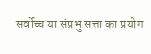सर्वोच्च या संप्रभु सत्ता का प्रयोग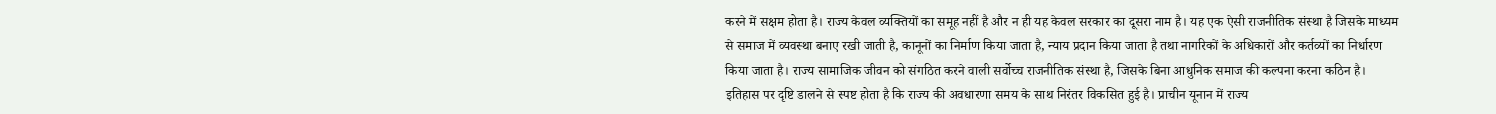करने में सक्षम होता है। राज्य केवल व्यक्तियों का समूह नहीं है और न ही यह केवल सरकार का दूसरा नाम है। यह एक ऐसी राजनीतिक संस्था है जिसके माध्यम से समाज में व्यवस्था बनाए रखी जाती है, कानूनों का निर्माण किया जाता है, न्याय प्रदान किया जाता है तथा नागरिकों के अधिकारों और कर्तव्यों का निर्धारण किया जाता है। राज्य सामाजिक जीवन को संगठित करने वाली सर्वोच्च राजनीतिक संस्था है, जिसके बिना आधुनिक समाज की कल्पना करना कठिन है।
इतिहास पर दृष्टि डालने से स्पष्ट होता है कि राज्य की अवधारणा समय के साथ निरंतर विकसित हुई है। प्राचीन यूनान में राज्य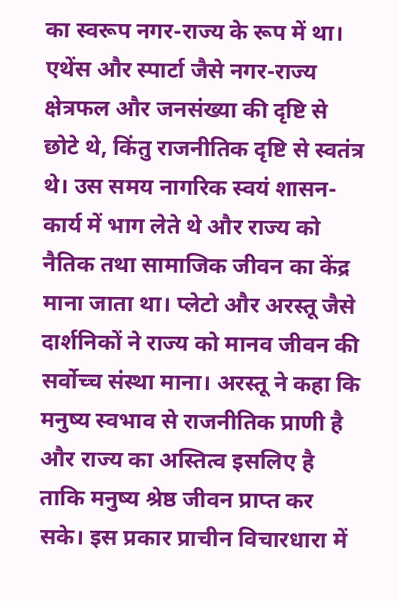का स्वरूप नगर-राज्य के रूप में था। एथेंस और स्पार्टा जैसे नगर-राज्य क्षेत्रफल और जनसंख्या की दृष्टि से छोटे थे, किंतु राजनीतिक दृष्टि से स्वतंत्र थे। उस समय नागरिक स्वयं शासन-कार्य में भाग लेते थे और राज्य को नैतिक तथा सामाजिक जीवन का केंद्र माना जाता था। प्लेटो और अरस्तू जैसे दार्शनिकों ने राज्य को मानव जीवन की सर्वोच्च संस्था माना। अरस्तू ने कहा कि मनुष्य स्वभाव से राजनीतिक प्राणी है और राज्य का अस्तित्व इसलिए है ताकि मनुष्य श्रेष्ठ जीवन प्राप्त कर सके। इस प्रकार प्राचीन विचारधारा में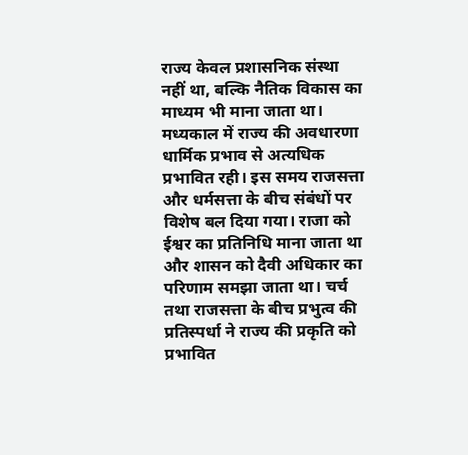राज्य केवल प्रशासनिक संस्था नहीं था, बल्कि नैतिक विकास का माध्यम भी माना जाता था।
मध्यकाल में राज्य की अवधारणा धार्मिक प्रभाव से अत्यधिक प्रभावित रही। इस समय राजसत्ता और धर्मसत्ता के बीच संबंधों पर विशेष बल दिया गया। राजा को ईश्वर का प्रतिनिधि माना जाता था और शासन को दैवी अधिकार का परिणाम समझा जाता था। चर्च तथा राजसत्ता के बीच प्रभुत्व की प्रतिस्पर्धा ने राज्य की प्रकृति को प्रभावित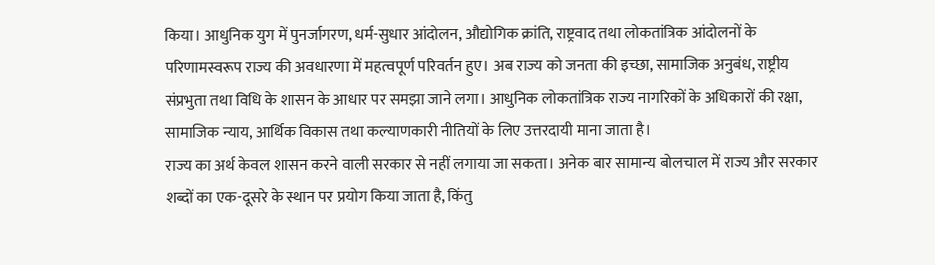किया। आधुनिक युग में पुनर्जागरण, धर्म-सुधार आंदोलन, औद्योगिक क्रांति, राष्ट्रवाद तथा लोकतांत्रिक आंदोलनों के परिणामस्वरूप राज्य की अवधारणा में महत्वपूर्ण परिवर्तन हुए। अब राज्य को जनता की इच्छा, सामाजिक अनुबंध, राष्ट्रीय संप्रभुता तथा विधि के शासन के आधार पर समझा जाने लगा। आधुनिक लोकतांत्रिक राज्य नागरिकों के अधिकारों की रक्षा, सामाजिक न्याय, आर्थिक विकास तथा कल्याणकारी नीतियों के लिए उत्तरदायी माना जाता है।
राज्य का अर्थ केवल शासन करने वाली सरकार से नहीं लगाया जा सकता। अनेक बार सामान्य बोलचाल में राज्य और सरकार शब्दों का एक-दूसरे के स्थान पर प्रयोग किया जाता है, किंतु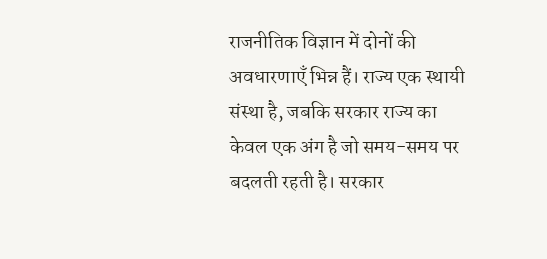राजनीतिक विज्ञान में दोनों की अवधारणाएँ भिन्न हैं। राज्य एक स्थायी संस्था है, जबकि सरकार राज्य का केवल एक अंग है जो समय-समय पर बदलती रहती है। सरकार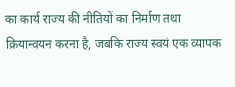का कार्य राज्य की नीतियों का निर्माण तथा क्रियान्वयन करना है, जबकि राज्य स्वयं एक व्यापक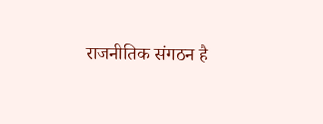राजनीतिक संगठन है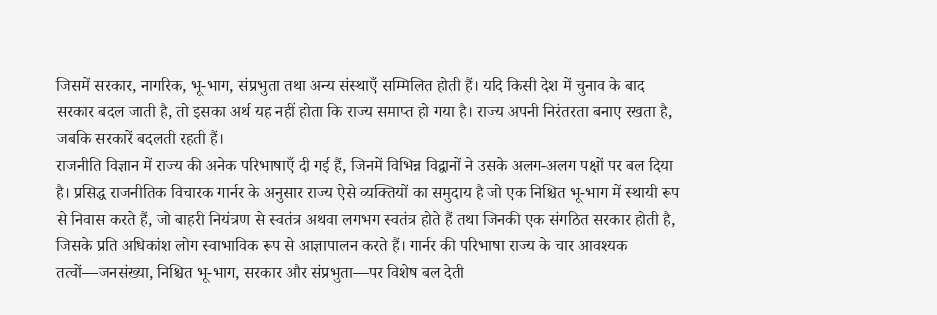जिसमें सरकार, नागरिक, भू-भाग, संप्रभुता तथा अन्य संस्थाएँ सम्मिलित होती हैं। यदि किसी देश में चुनाव के बाद सरकार बदल जाती है, तो इसका अर्थ यह नहीं होता कि राज्य समाप्त हो गया है। राज्य अपनी निरंतरता बनाए रखता है, जबकि सरकारें बदलती रहती हैं।
राजनीति विज्ञान में राज्य की अनेक परिभाषाएँ दी गई हैं, जिनमें विभिन्न विद्वानों ने उसके अलग-अलग पक्षों पर बल दिया है। प्रसिद्ध राजनीतिक विचारक गार्नर के अनुसार राज्य ऐसे व्यक्तियों का समुदाय है जो एक निश्चित भू-भाग में स्थायी रूप से निवास करते हैं, जो बाहरी नियंत्रण से स्वतंत्र अथवा लगभग स्वतंत्र होते हैं तथा जिनकी एक संगठित सरकार होती है, जिसके प्रति अधिकांश लोग स्वाभाविक रूप से आज्ञापालन करते हैं। गार्नर की परिभाषा राज्य के चार आवश्यक तत्वों—जनसंख्या, निश्चित भू-भाग, सरकार और संप्रभुता—पर विशेष बल देती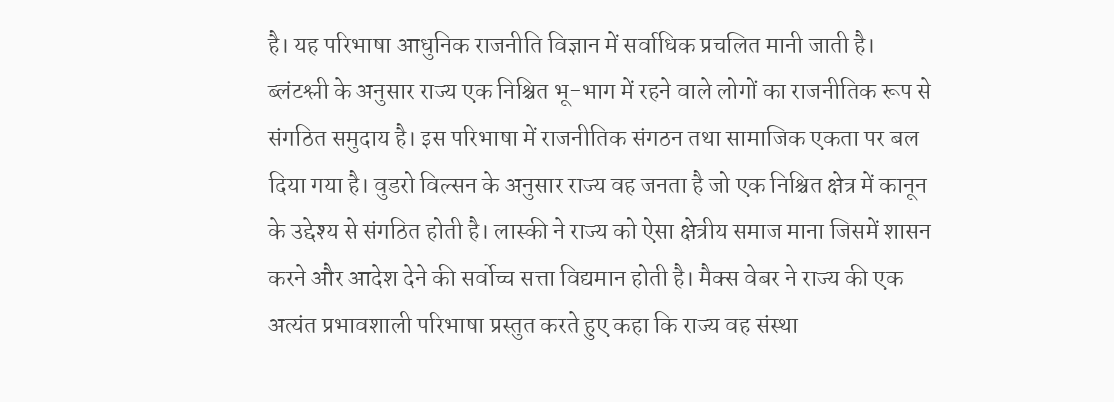है। यह परिभाषा आधुनिक राजनीति विज्ञान में सर्वाधिक प्रचलित मानी जाती है।
ब्लंटश्ली के अनुसार राज्य एक निश्चित भू-भाग में रहने वाले लोगों का राजनीतिक रूप से संगठित समुदाय है। इस परिभाषा में राजनीतिक संगठन तथा सामाजिक एकता पर बल दिया गया है। वुडरो विल्सन के अनुसार राज्य वह जनता है जो एक निश्चित क्षेत्र में कानून के उद्देश्य से संगठित होती है। लास्की ने राज्य को ऐसा क्षेत्रीय समाज माना जिसमें शासन करने और आदेश देने की सर्वोच्च सत्ता विद्यमान होती है। मैक्स वेबर ने राज्य की एक अत्यंत प्रभावशाली परिभाषा प्रस्तुत करते हुए कहा कि राज्य वह संस्था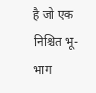है जो एक निश्चित भू-भाग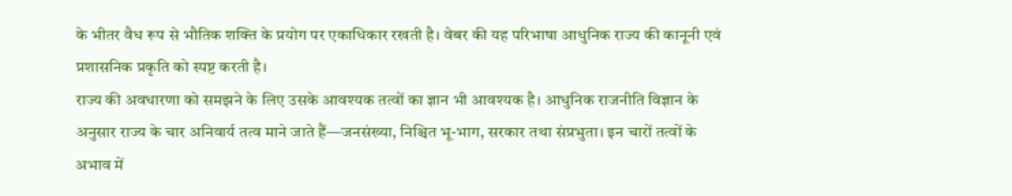के भीतर वैध रूप से भौतिक शक्ति के प्रयोग पर एकाधिकार रखती है। वेबर की यह परिभाषा आधुनिक राज्य की कानूनी एवं प्रशासनिक प्रकृति को स्पष्ट करती है।
राज्य की अवधारणा को समझने के लिए उसके आवश्यक तत्वों का ज्ञान भी आवश्यक है। आधुनिक राजनीति विज्ञान के अनुसार राज्य के चार अनिवार्य तत्व माने जाते हैं—जनसंख्या, निश्चित भू-भाग, सरकार तथा संप्रभुता। इन चारों तत्वों के अभाव में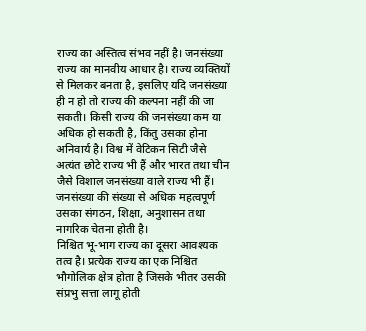राज्य का अस्तित्व संभव नहीं है। जनसंख्या राज्य का मानवीय आधार है। राज्य व्यक्तियों से मिलकर बनता है, इसलिए यदि जनसंख्या ही न हो तो राज्य की कल्पना नहीं की जा सकती। किसी राज्य की जनसंख्या कम या अधिक हो सकती है, किंतु उसका होना अनिवार्य है। विश्व में वेटिकन सिटी जैसे अत्यंत छोटे राज्य भी हैं और भारत तथा चीन जैसे विशाल जनसंख्या वाले राज्य भी हैं। जनसंख्या की संख्या से अधिक महत्वपूर्ण उसका संगठन, शिक्षा, अनुशासन तथा नागरिक चेतना होती है।
निश्चित भू-भाग राज्य का दूसरा आवश्यक तत्व है। प्रत्येक राज्य का एक निश्चित भौगोलिक क्षेत्र होता है जिसके भीतर उसकी संप्रभु सत्ता लागू होती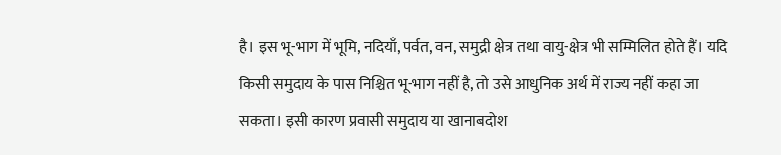है। इस भू-भाग में भूमि, नदियाँ, पर्वत, वन, समुद्री क्षेत्र तथा वायु-क्षेत्र भी सम्मिलित होते हैं। यदि किसी समुदाय के पास निश्चित भू-भाग नहीं है, तो उसे आधुनिक अर्थ में राज्य नहीं कहा जा सकता। इसी कारण प्रवासी समुदाय या खानाबदोश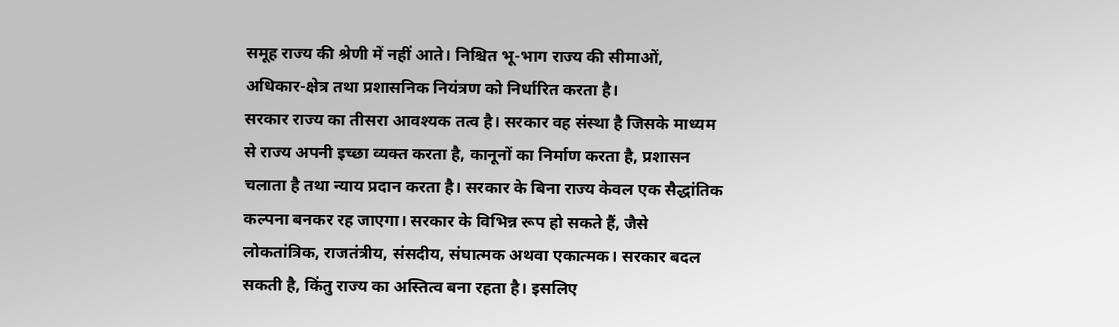समूह राज्य की श्रेणी में नहीं आते। निश्चित भू-भाग राज्य की सीमाओं, अधिकार-क्षेत्र तथा प्रशासनिक नियंत्रण को निर्धारित करता है।
सरकार राज्य का तीसरा आवश्यक तत्व है। सरकार वह संस्था है जिसके माध्यम से राज्य अपनी इच्छा व्यक्त करता है, कानूनों का निर्माण करता है, प्रशासन चलाता है तथा न्याय प्रदान करता है। सरकार के बिना राज्य केवल एक सैद्धांतिक कल्पना बनकर रह जाएगा। सरकार के विभिन्न रूप हो सकते हैं, जैसे लोकतांत्रिक, राजतंत्रीय, संसदीय, संघात्मक अथवा एकात्मक। सरकार बदल सकती है, किंतु राज्य का अस्तित्व बना रहता है। इसलिए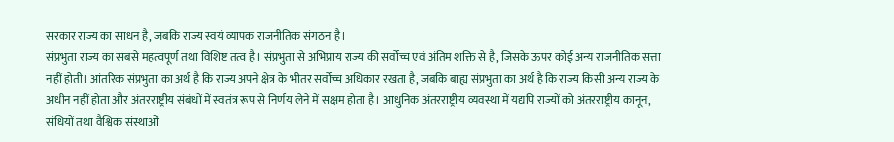सरकार राज्य का साधन है, जबकि राज्य स्वयं व्यापक राजनीतिक संगठन है।
संप्रभुता राज्य का सबसे महत्वपूर्ण तथा विशिष्ट तत्व है। संप्रभुता से अभिप्राय राज्य की सर्वोच्च एवं अंतिम शक्ति से है, जिसके ऊपर कोई अन्य राजनीतिक सत्ता नहीं होती। आंतरिक संप्रभुता का अर्थ है कि राज्य अपने क्षेत्र के भीतर सर्वोच्च अधिकार रखता है, जबकि बाह्य संप्रभुता का अर्थ है कि राज्य किसी अन्य राज्य के अधीन नहीं होता और अंतरराष्ट्रीय संबंधों में स्वतंत्र रूप से निर्णय लेने में सक्षम होता है। आधुनिक अंतरराष्ट्रीय व्यवस्था में यद्यपि राज्यों को अंतरराष्ट्रीय कानून, संधियों तथा वैश्विक संस्थाओं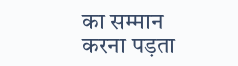का सम्मान करना पड़ता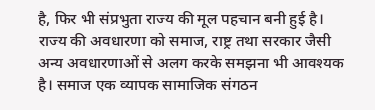है, फिर भी संप्रभुता राज्य की मूल पहचान बनी हुई है।
राज्य की अवधारणा को समाज, राष्ट्र तथा सरकार जैसी अन्य अवधारणाओं से अलग करके समझना भी आवश्यक है। समाज एक व्यापक सामाजिक संगठन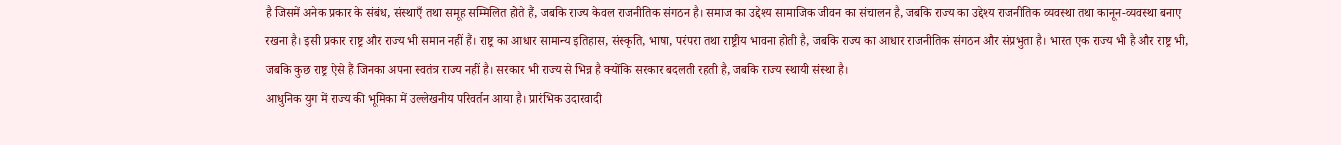है जिसमें अनेक प्रकार के संबंध, संस्थाएँ तथा समूह सम्मिलित होते हैं, जबकि राज्य केवल राजनीतिक संगठन है। समाज का उद्देश्य सामाजिक जीवन का संचालन है, जबकि राज्य का उद्देश्य राजनीतिक व्यवस्था तथा कानून-व्यवस्था बनाए रखना है। इसी प्रकार राष्ट्र और राज्य भी समान नहीं हैं। राष्ट्र का आधार सामान्य इतिहास, संस्कृति, भाषा, परंपरा तथा राष्ट्रीय भावना होती है, जबकि राज्य का आधार राजनीतिक संगठन और संप्रभुता है। भारत एक राज्य भी है और राष्ट्र भी, जबकि कुछ राष्ट्र ऐसे हैं जिनका अपना स्वतंत्र राज्य नहीं है। सरकार भी राज्य से भिन्न है क्योंकि सरकार बदलती रहती है, जबकि राज्य स्थायी संस्था है।
आधुनिक युग में राज्य की भूमिका में उल्लेखनीय परिवर्तन आया है। प्रारंभिक उदारवादी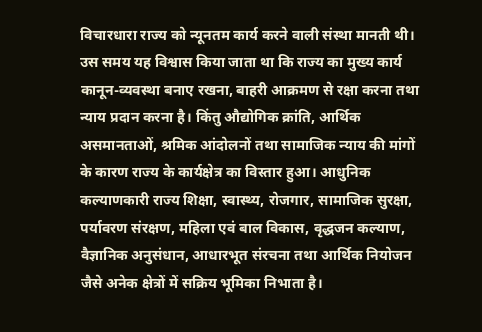विचारधारा राज्य को न्यूनतम कार्य करने वाली संस्था मानती थी। उस समय यह विश्वास किया जाता था कि राज्य का मुख्य कार्य कानून-व्यवस्था बनाए रखना, बाहरी आक्रमण से रक्षा करना तथा न्याय प्रदान करना है। किंतु औद्योगिक क्रांति, आर्थिक असमानताओं, श्रमिक आंदोलनों तथा सामाजिक न्याय की मांगों के कारण राज्य के कार्यक्षेत्र का विस्तार हुआ। आधुनिक कल्याणकारी राज्य शिक्षा, स्वास्थ्य, रोजगार, सामाजिक सुरक्षा, पर्यावरण संरक्षण, महिला एवं बाल विकास, वृद्धजन कल्याण, वैज्ञानिक अनुसंधान, आधारभूत संरचना तथा आर्थिक नियोजन जैसे अनेक क्षेत्रों में सक्रिय भूमिका निभाता है।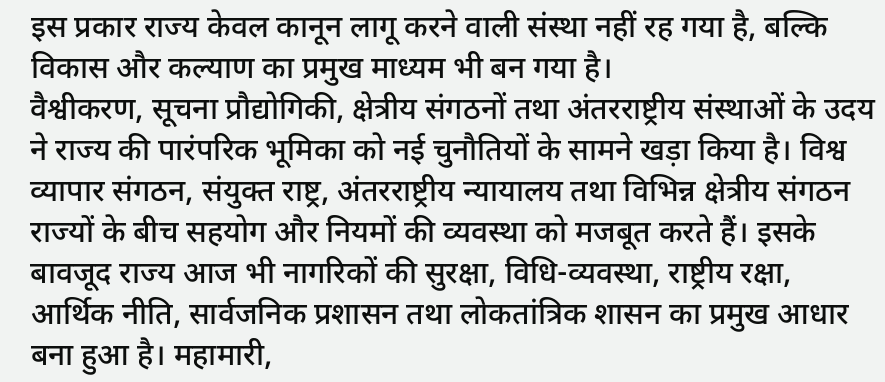इस प्रकार राज्य केवल कानून लागू करने वाली संस्था नहीं रह गया है, बल्कि विकास और कल्याण का प्रमुख माध्यम भी बन गया है।
वैश्वीकरण, सूचना प्रौद्योगिकी, क्षेत्रीय संगठनों तथा अंतरराष्ट्रीय संस्थाओं के उदय ने राज्य की पारंपरिक भूमिका को नई चुनौतियों के सामने खड़ा किया है। विश्व व्यापार संगठन, संयुक्त राष्ट्र, अंतरराष्ट्रीय न्यायालय तथा विभिन्न क्षेत्रीय संगठन राज्यों के बीच सहयोग और नियमों की व्यवस्था को मजबूत करते हैं। इसके बावजूद राज्य आज भी नागरिकों की सुरक्षा, विधि-व्यवस्था, राष्ट्रीय रक्षा, आर्थिक नीति, सार्वजनिक प्रशासन तथा लोकतांत्रिक शासन का प्रमुख आधार बना हुआ है। महामारी,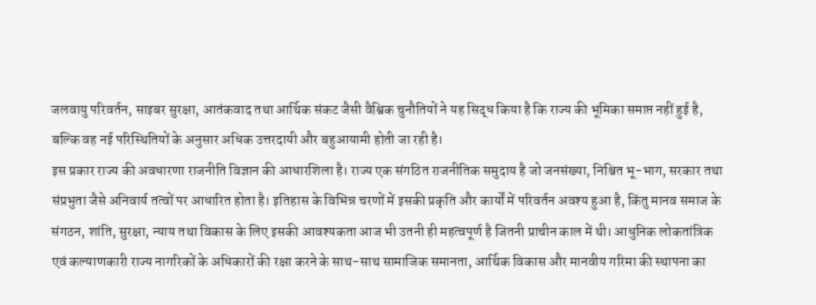जलवायु परिवर्तन, साइबर सुरक्षा, आतंकवाद तथा आर्थिक संकट जैसी वैश्विक चुनौतियों ने यह सिद्ध किया है कि राज्य की भूमिका समाप्त नहीं हुई है, बल्कि वह नई परिस्थितियों के अनुसार अधिक उत्तरदायी और बहुआयामी होती जा रही है।
इस प्रकार राज्य की अवधारणा राजनीति विज्ञान की आधारशिला है। राज्य एक संगठित राजनीतिक समुदाय है जो जनसंख्या, निश्चित भू-भाग, सरकार तथा संप्रभुता जैसे अनिवार्य तत्वों पर आधारित होता है। इतिहास के विभिन्न चरणों में इसकी प्रकृति और कार्यों में परिवर्तन अवश्य हुआ है, किंतु मानव समाज के संगठन, शांति, सुरक्षा, न्याय तथा विकास के लिए इसकी आवश्यकता आज भी उतनी ही महत्वपूर्ण है जितनी प्राचीन काल में थी। आधुनिक लोकतांत्रिक एवं कल्याणकारी राज्य नागरिकों के अधिकारों की रक्षा करने के साथ-साथ सामाजिक समानता, आर्थिक विकास और मानवीय गरिमा की स्थापना का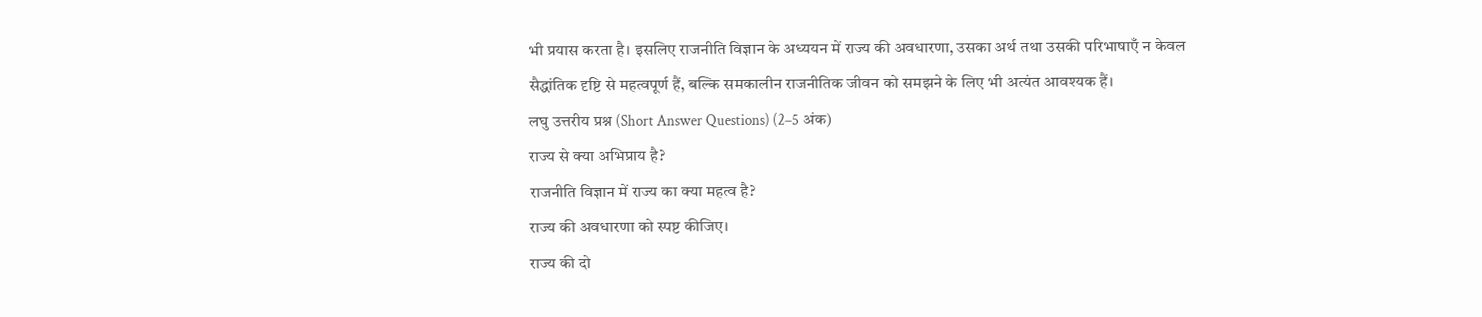भी प्रयास करता है। इसलिए राजनीति विज्ञान के अध्ययन में राज्य की अवधारणा, उसका अर्थ तथा उसकी परिभाषाएँ न केवल सैद्धांतिक दृष्टि से महत्वपूर्ण हैं, बल्कि समकालीन राजनीतिक जीवन को समझने के लिए भी अत्यंत आवश्यक हैं।
लघु उत्तरीय प्रश्न (Short Answer Questions) (2–5 अंक)
राज्य से क्या अभिप्राय है?
राजनीति विज्ञान में राज्य का क्या महत्व है?
राज्य की अवधारणा को स्पष्ट कीजिए।
राज्य की दो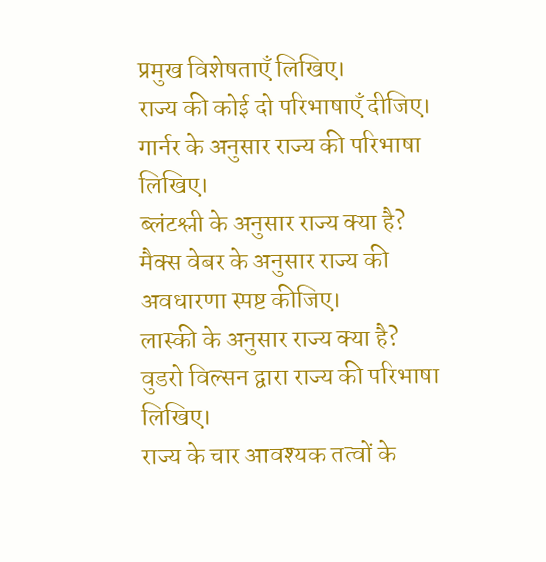प्रमुख विशेषताएँ लिखिए।
राज्य की कोई दो परिभाषाएँ दीजिए।
गार्नर के अनुसार राज्य की परिभाषा लिखिए।
ब्लंटश्ली के अनुसार राज्य क्या है?
मैक्स वेबर के अनुसार राज्य की अवधारणा स्पष्ट कीजिए।
लास्की के अनुसार राज्य क्या है?
वुडरो विल्सन द्वारा राज्य की परिभाषा लिखिए।
राज्य के चार आवश्यक तत्वों के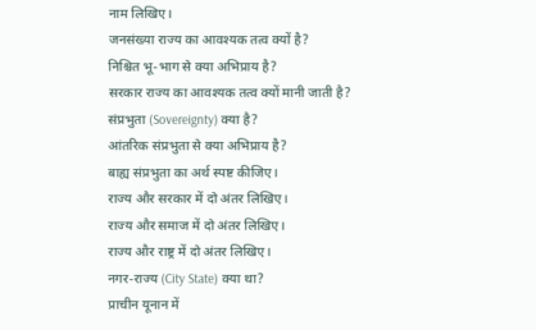नाम लिखिए।
जनसंख्या राज्य का आवश्यक तत्व क्यों है?
निश्चित भू-भाग से क्या अभिप्राय है?
सरकार राज्य का आवश्यक तत्व क्यों मानी जाती है?
संप्रभुता (Sovereignty) क्या है?
आंतरिक संप्रभुता से क्या अभिप्राय है?
बाह्य संप्रभुता का अर्थ स्पष्ट कीजिए।
राज्य और सरकार में दो अंतर लिखिए।
राज्य और समाज में दो अंतर लिखिए।
राज्य और राष्ट्र में दो अंतर लिखिए।
नगर-राज्य (City State) क्या था?
प्राचीन यूनान में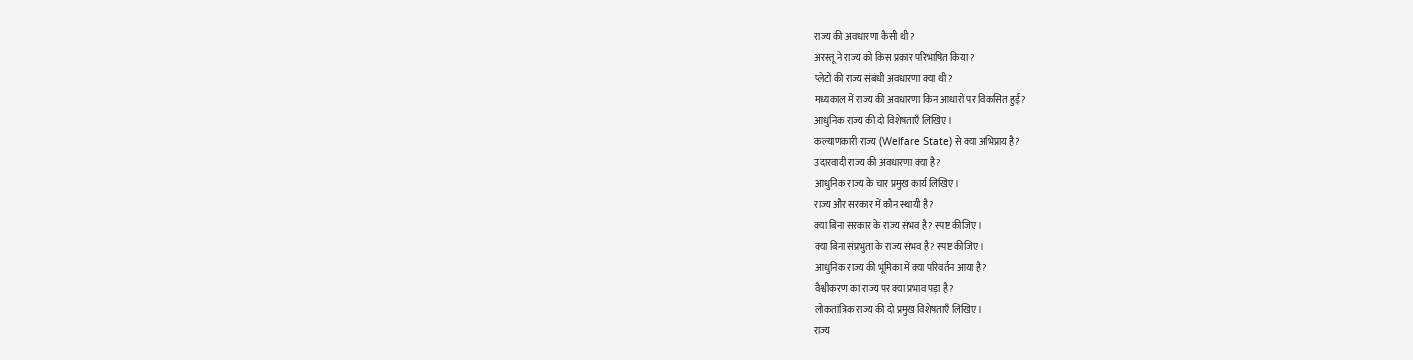राज्य की अवधारणा कैसी थी?
अरस्तू ने राज्य को किस प्रकार परिभाषित किया?
प्लेटो की राज्य संबंधी अवधारणा क्या थी?
मध्यकाल में राज्य की अवधारणा किन आधारों पर विकसित हुई?
आधुनिक राज्य की दो विशेषताएँ लिखिए।
कल्याणकारी राज्य (Welfare State) से क्या अभिप्राय है?
उदारवादी राज्य की अवधारणा क्या है?
आधुनिक राज्य के चार प्रमुख कार्य लिखिए।
राज्य और सरकार में कौन स्थायी है?
क्या बिना सरकार के राज्य संभव है? स्पष्ट कीजिए।
क्या बिना संप्रभुता के राज्य संभव है? स्पष्ट कीजिए।
आधुनिक राज्य की भूमिका में क्या परिवर्तन आया है?
वैश्वीकरण का राज्य पर क्या प्रभाव पड़ा है?
लोकतांत्रिक राज्य की दो प्रमुख विशेषताएँ लिखिए।
राज्य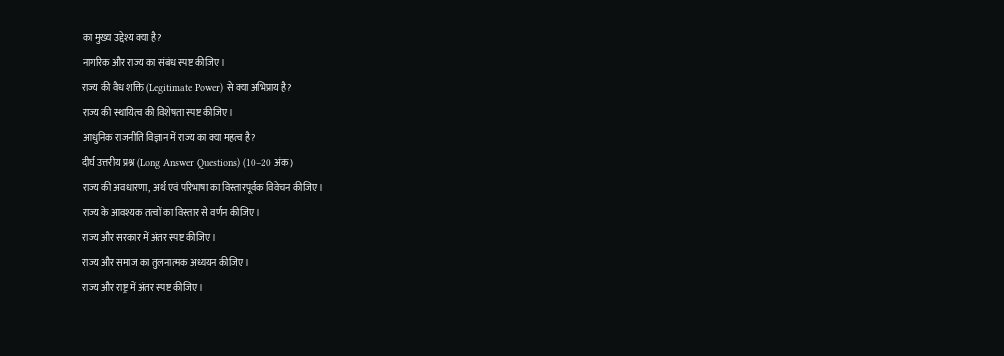का मुख्य उद्देश्य क्या है?
नागरिक और राज्य का संबंध स्पष्ट कीजिए।
राज्य की वैध शक्ति (Legitimate Power) से क्या अभिप्राय है?
राज्य की स्थायित्व की विशेषता स्पष्ट कीजिए।
आधुनिक राजनीति विज्ञान में राज्य का क्या महत्व है?
दीर्घ उत्तरीय प्रश्न (Long Answer Questions) (10–20 अंक)
राज्य की अवधारणा, अर्थ एवं परिभाषा का विस्तारपूर्वक विवेचन कीजिए।
राज्य के आवश्यक तत्वों का विस्तार से वर्णन कीजिए।
राज्य और सरकार में अंतर स्पष्ट कीजिए।
राज्य और समाज का तुलनात्मक अध्ययन कीजिए।
राज्य और राष्ट्र में अंतर स्पष्ट कीजिए।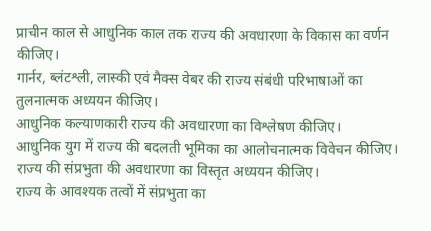प्राचीन काल से आधुनिक काल तक राज्य की अवधारणा के विकास का वर्णन कीजिए।
गार्नर, ब्लंटश्ली, लास्की एवं मैक्स वेबर की राज्य संबंधी परिभाषाओं का तुलनात्मक अध्ययन कीजिए।
आधुनिक कल्याणकारी राज्य की अवधारणा का विश्लेषण कीजिए।
आधुनिक युग में राज्य की बदलती भूमिका का आलोचनात्मक विवेचन कीजिए।
राज्य की संप्रभुता की अवधारणा का विस्तृत अध्ययन कीजिए।
राज्य के आवश्यक तत्वों में संप्रभुता का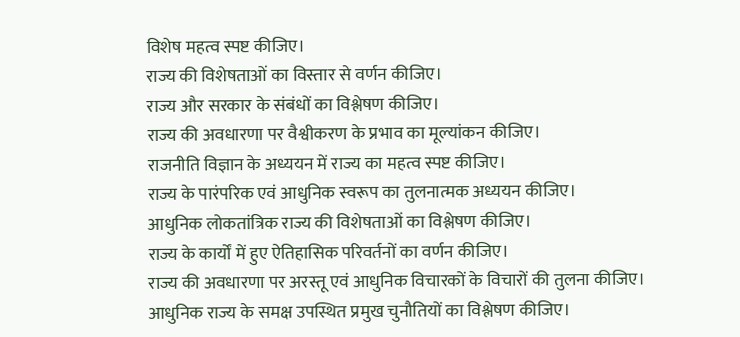विशेष महत्व स्पष्ट कीजिए।
राज्य की विशेषताओं का विस्तार से वर्णन कीजिए।
राज्य और सरकार के संबंधों का विश्लेषण कीजिए।
राज्य की अवधारणा पर वैश्वीकरण के प्रभाव का मूल्यांकन कीजिए।
राजनीति विज्ञान के अध्ययन में राज्य का महत्व स्पष्ट कीजिए।
राज्य के पारंपरिक एवं आधुनिक स्वरूप का तुलनात्मक अध्ययन कीजिए।
आधुनिक लोकतांत्रिक राज्य की विशेषताओं का विश्लेषण कीजिए।
राज्य के कार्यों में हुए ऐतिहासिक परिवर्तनों का वर्णन कीजिए।
राज्य की अवधारणा पर अरस्तू एवं आधुनिक विचारकों के विचारों की तुलना कीजिए।
आधुनिक राज्य के समक्ष उपस्थित प्रमुख चुनौतियों का विश्लेषण कीजिए।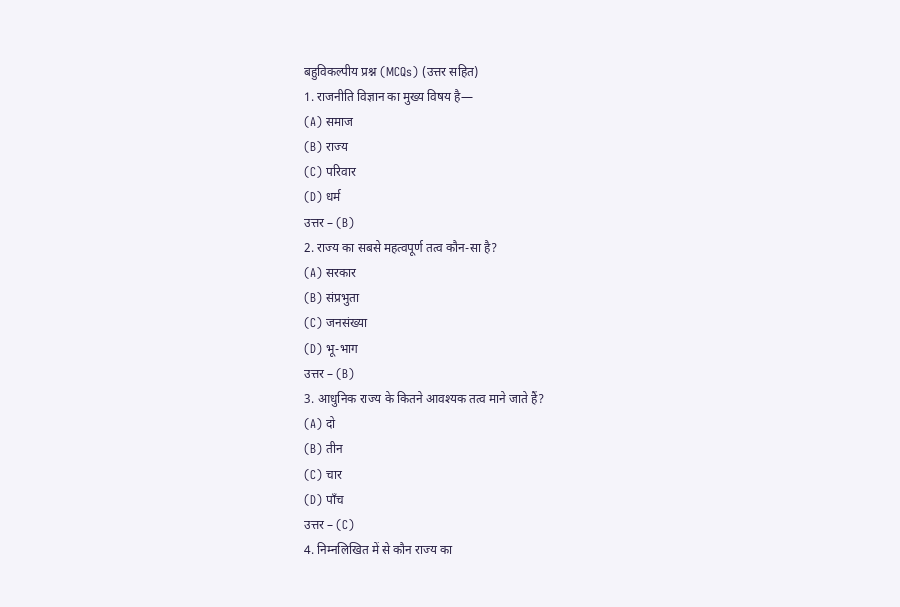बहुविकल्पीय प्रश्न (MCQs) (उत्तर सहित)
1. राजनीति विज्ञान का मुख्य विषय है—
(A) समाज
(B) राज्य
(C) परिवार
(D) धर्म
उत्तर – (B)
2. राज्य का सबसे महत्वपूर्ण तत्व कौन-सा है?
(A) सरकार
(B) संप्रभुता
(C) जनसंख्या
(D) भू-भाग
उत्तर – (B)
3. आधुनिक राज्य के कितने आवश्यक तत्व माने जाते हैं?
(A) दो
(B) तीन
(C) चार
(D) पाँच
उत्तर – (C)
4. निम्नलिखित में से कौन राज्य का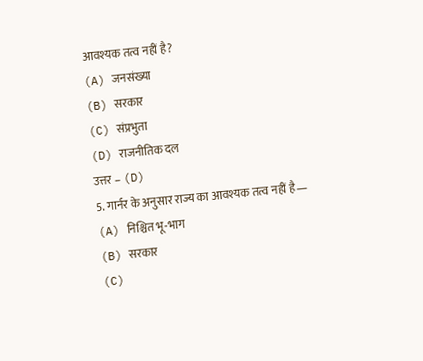आवश्यक तत्व नहीं है?
(A) जनसंख्या
(B) सरकार
(C) संप्रभुता
(D) राजनीतिक दल
उत्तर – (D)
5. गार्नर के अनुसार राज्य का आवश्यक तत्व नहीं है—
(A) निश्चित भू-भाग
(B) सरकार
(C)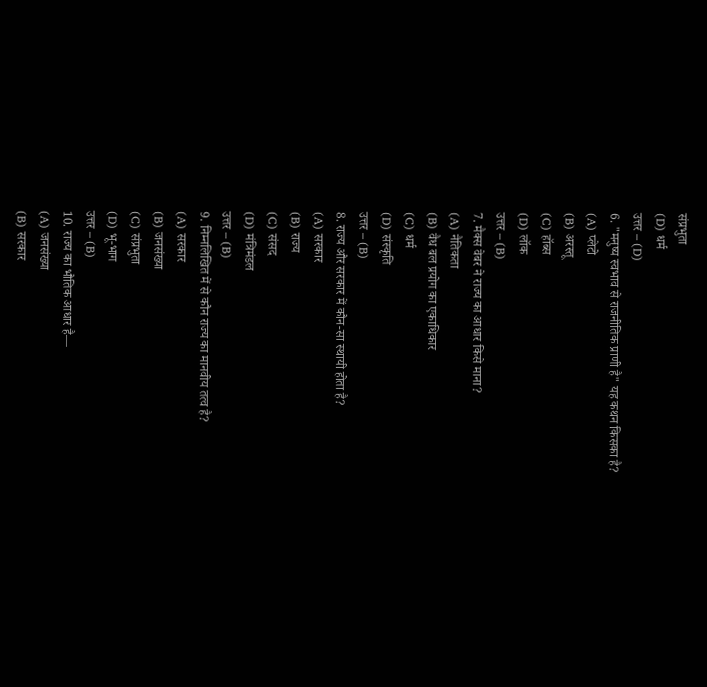संप्रभुता
(D) धर्म
उत्तर – (D)
6. "मनुष्य स्वभाव से राजनीतिक प्राणी है" यह कथन किसका है?
(A) प्लेटो
(B) अरस्तू
(C) हॉब्स
(D) लॉक
उत्तर – (B)
7. मैक्स वेबर ने राज्य का आधार किसे माना?
(A) नैतिकता
(B) वैध बल प्रयोग का एकाधिकार
(C) धर्म
(D) संस्कृति
उत्तर – (B)
8. राज्य और सरकार में कौन-सा स्थायी होता है?
(A) सरकार
(B) राज्य
(C) संसद
(D) मंत्रिमंडल
उत्तर – (B)
9. निम्नलिखित में से कौन राज्य का मानवीय तत्व है?
(A) सरकार
(B) जनसंख्या
(C) संप्रभुता
(D) भू-भाग
उत्तर – (B)
10. राज्य का भौतिक आधार है—
(A) जनसंख्या
(B) सरकार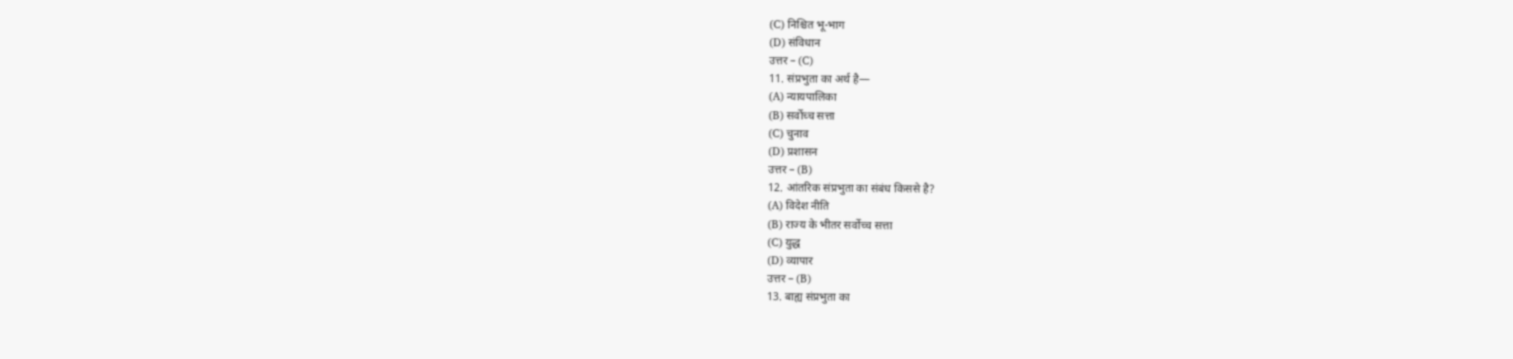(C) निश्चित भू-भाग
(D) संविधान
उत्तर – (C)
11. संप्रभुता का अर्थ है—
(A) न्यायपालिका
(B) सर्वोच्च सत्ता
(C) चुनाव
(D) प्रशासन
उत्तर – (B)
12. आंतरिक संप्रभुता का संबंध किससे है?
(A) विदेश नीति
(B) राज्य के भीतर सर्वोच्च सत्ता
(C) युद्ध
(D) व्यापार
उत्तर – (B)
13. बाह्य संप्रभुता का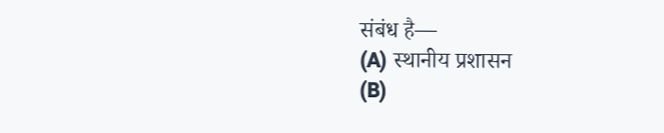संबंध है—
(A) स्थानीय प्रशासन
(B)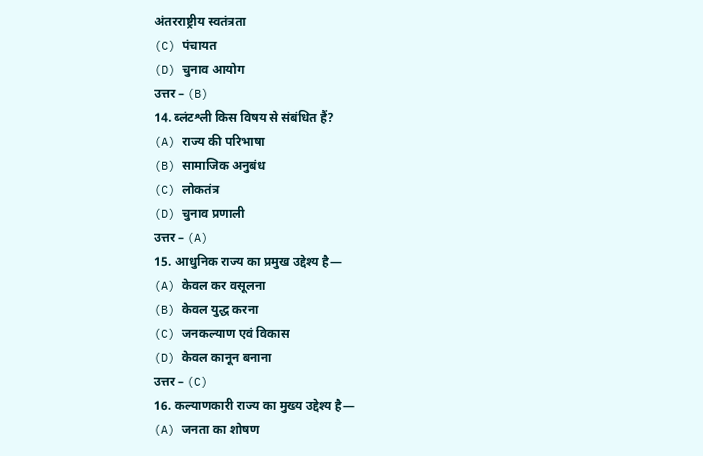अंतरराष्ट्रीय स्वतंत्रता
(C) पंचायत
(D) चुनाव आयोग
उत्तर – (B)
14. ब्लंटश्ली किस विषय से संबंधित हैं?
(A) राज्य की परिभाषा
(B) सामाजिक अनुबंध
(C) लोकतंत्र
(D) चुनाव प्रणाली
उत्तर – (A)
15. आधुनिक राज्य का प्रमुख उद्देश्य है—
(A) केवल कर वसूलना
(B) केवल युद्ध करना
(C) जनकल्याण एवं विकास
(D) केवल कानून बनाना
उत्तर – (C)
16. कल्याणकारी राज्य का मुख्य उद्देश्य है—
(A) जनता का शोषण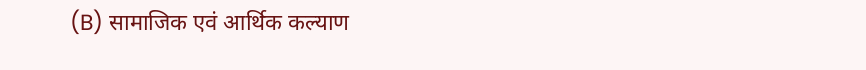(B) सामाजिक एवं आर्थिक कल्याण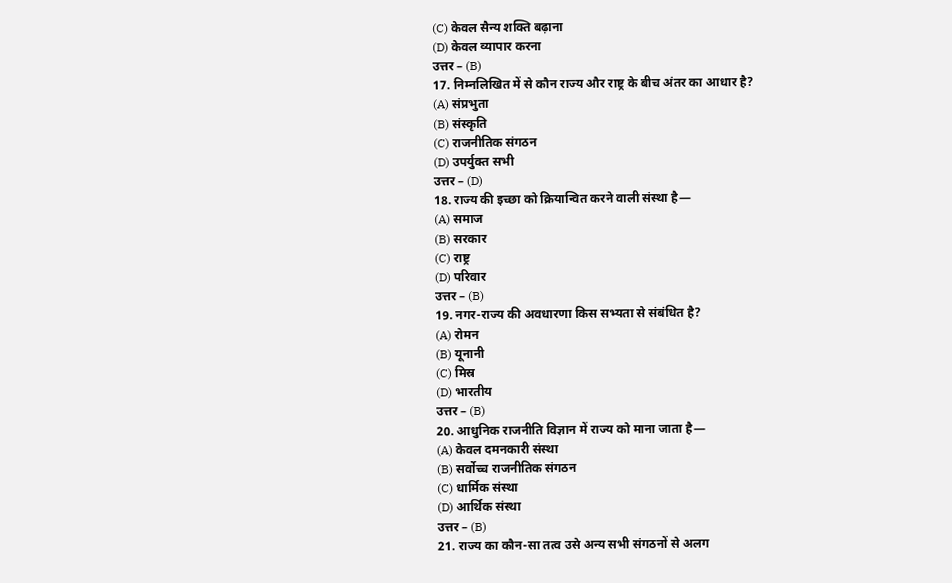(C) केवल सैन्य शक्ति बढ़ाना
(D) केवल व्यापार करना
उत्तर – (B)
17. निम्नलिखित में से कौन राज्य और राष्ट्र के बीच अंतर का आधार है?
(A) संप्रभुता
(B) संस्कृति
(C) राजनीतिक संगठन
(D) उपर्युक्त सभी
उत्तर – (D)
18. राज्य की इच्छा को क्रियान्वित करने वाली संस्था है—
(A) समाज
(B) सरकार
(C) राष्ट्र
(D) परिवार
उत्तर – (B)
19. नगर-राज्य की अवधारणा किस सभ्यता से संबंधित है?
(A) रोमन
(B) यूनानी
(C) मिस्र
(D) भारतीय
उत्तर – (B)
20. आधुनिक राजनीति विज्ञान में राज्य को माना जाता है—
(A) केवल दमनकारी संस्था
(B) सर्वोच्च राजनीतिक संगठन
(C) धार्मिक संस्था
(D) आर्थिक संस्था
उत्तर – (B)
21. राज्य का कौन-सा तत्व उसे अन्य सभी संगठनों से अलग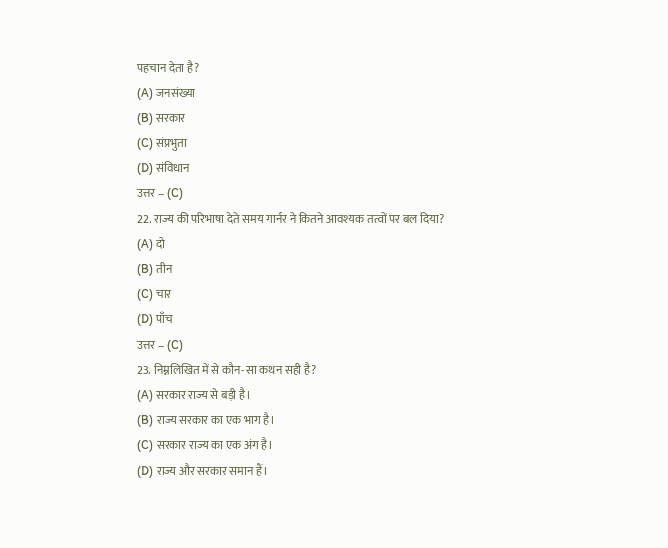पहचान देता है?
(A) जनसंख्या
(B) सरकार
(C) संप्रभुता
(D) संविधान
उत्तर – (C)
22. राज्य की परिभाषा देते समय गार्नर ने कितने आवश्यक तत्वों पर बल दिया?
(A) दो
(B) तीन
(C) चार
(D) पाँच
उत्तर – (C)
23. निम्नलिखित में से कौन-सा कथन सही है?
(A) सरकार राज्य से बड़ी है।
(B) राज्य सरकार का एक भाग है।
(C) सरकार राज्य का एक अंग है।
(D) राज्य और सरकार समान हैं।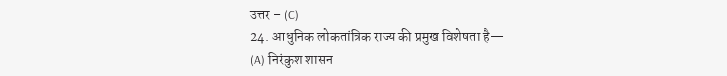उत्तर – (C)
24. आधुनिक लोकतांत्रिक राज्य की प्रमुख विशेषता है—
(A) निरंकुश शासन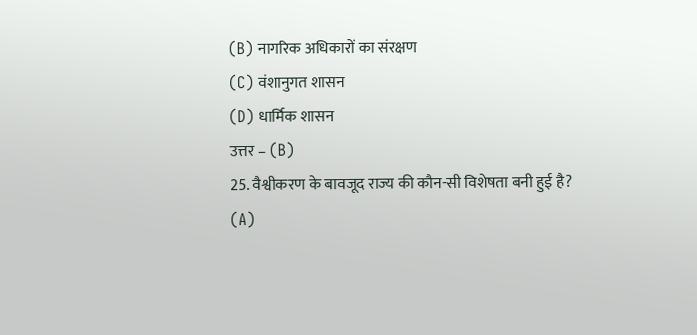(B) नागरिक अधिकारों का संरक्षण
(C) वंशानुगत शासन
(D) धार्मिक शासन
उत्तर – (B)
25. वैश्वीकरण के बावजूद राज्य की कौन-सी विशेषता बनी हुई है?
(A)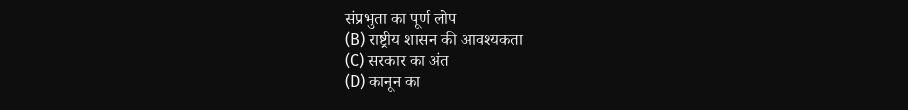संप्रभुता का पूर्ण लोप
(B) राष्ट्रीय शासन की आवश्यकता
(C) सरकार का अंत
(D) कानून का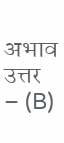अभाव
उत्तर – (B)